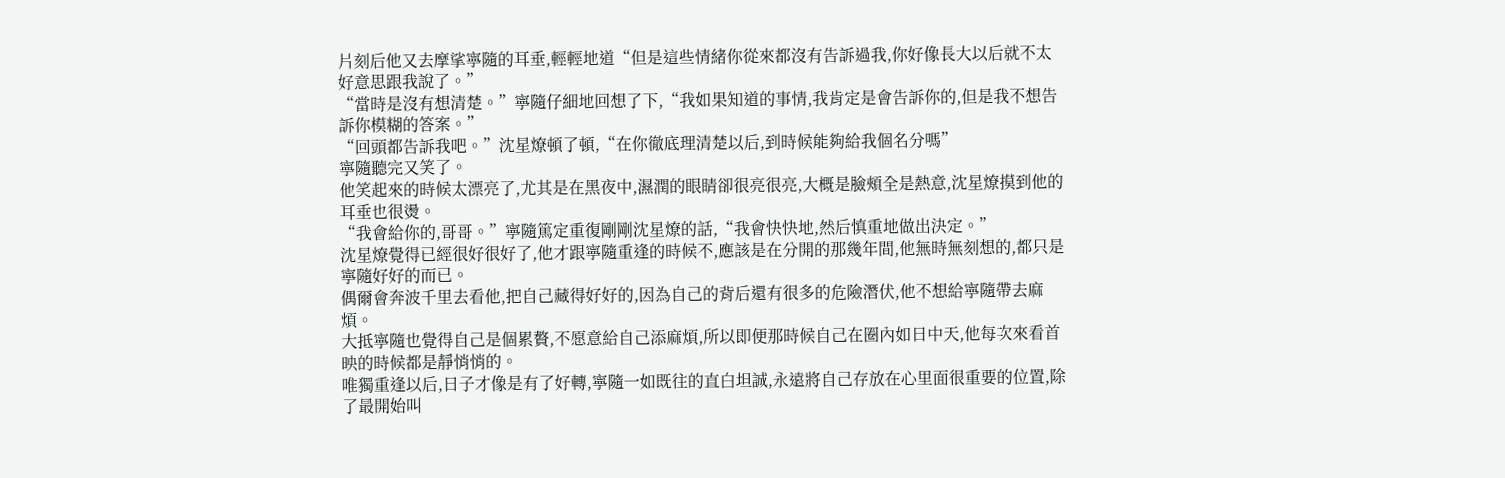片刻后他又去摩挲寧隨的耳垂,輕輕地道“但是這些情緒你從來都沒有告訴過我,你好像長大以后就不太好意思跟我說了。”
“當時是沒有想清楚。”寧隨仔細地回想了下,“我如果知道的事情,我肯定是會告訴你的,但是我不想告訴你模糊的答案。”
“回頭都告訴我吧。”沈星燎頓了頓,“在你徹底理清楚以后,到時候能夠給我個名分嗎”
寧隨聽完又笑了。
他笑起來的時候太漂亮了,尤其是在黑夜中,濕潤的眼睛卻很亮很亮,大概是臉頰全是熱意,沈星燎摸到他的耳垂也很燙。
“我會給你的,哥哥。”寧隨篤定重復剛剛沈星燎的話,“我會快快地,然后慎重地做出決定。”
沈星燎覺得已經很好很好了,他才跟寧隨重逢的時候不,應該是在分開的那幾年間,他無時無刻想的,都只是寧隨好好的而已。
偶爾會奔波千里去看他,把自己藏得好好的,因為自己的背后還有很多的危險潛伏,他不想給寧隨帶去麻煩。
大抵寧隨也覺得自己是個累贅,不愿意給自己添麻煩,所以即便那時候自己在圈內如日中天,他每次來看首映的時候都是靜悄悄的。
唯獨重逢以后,日子才像是有了好轉,寧隨一如既往的直白坦誠,永遠將自己存放在心里面很重要的位置,除了最開始叫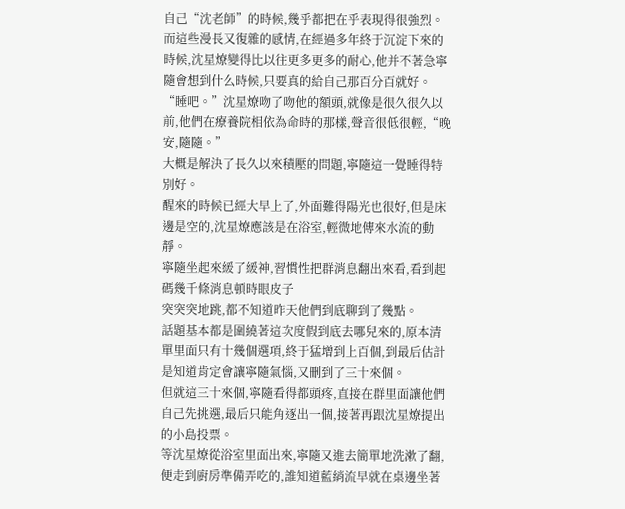自己“沈老師”的時候,幾乎都把在乎表現得很強烈。
而這些漫長又復雜的感情,在經過多年終于沉淀下來的時候,沈星燎變得比以往更多更多的耐心,他并不著急寧隨會想到什么時候,只要真的給自己那百分百就好。
“睡吧。”沈星燎吻了吻他的額頭,就像是很久很久以前,他們在療養院相依為命時的那樣,聲音很低很輕,“晚安,隨隨。”
大概是解決了長久以來積壓的問題,寧隨這一覺睡得特別好。
醒來的時候已經大早上了,外面難得陽光也很好,但是床邊是空的,沈星燎應該是在浴室,輕微地傳來水流的動靜。
寧隨坐起來緩了緩神,習慣性把群消息翻出來看,看到起碼幾千條消息頓時眼皮子
突突突地跳,都不知道昨天他們到底聊到了幾點。
話題基本都是圍繞著這次度假到底去哪兒來的,原本清單里面只有十幾個選項,終于猛增到上百個,到最后估計是知道肯定會讓寧隨氣惱,又刪到了三十來個。
但就這三十來個,寧隨看得都頭疼,直接在群里面讓他們自己先挑選,最后只能角逐出一個,接著再跟沈星燎提出的小島投票。
等沈星燎從浴室里面出來,寧隨又進去簡單地洗漱了翻,便走到廚房準備弄吃的,誰知道藍綃流早就在桌邊坐著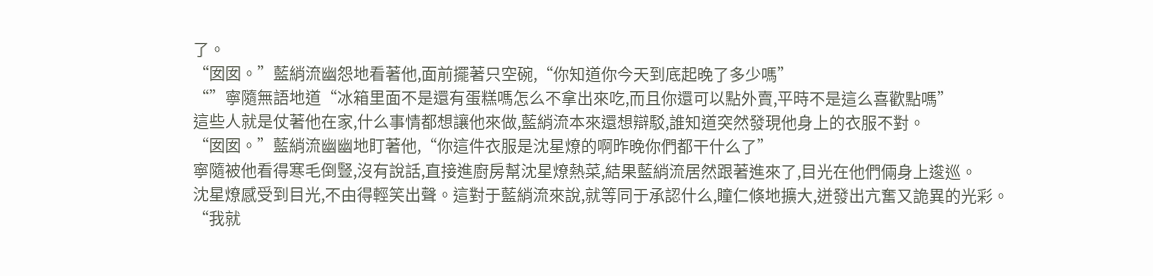了。
“囡囡。”藍綃流幽怨地看著他,面前擺著只空碗,“你知道你今天到底起晚了多少嗎”
“”寧隨無語地道“冰箱里面不是還有蛋糕嗎怎么不拿出來吃,而且你還可以點外賣,平時不是這么喜歡點嗎”
這些人就是仗著他在家,什么事情都想讓他來做,藍綃流本來還想辯駁,誰知道突然發現他身上的衣服不對。
“囡囡。”藍綃流幽幽地盯著他,“你這件衣服是沈星燎的啊昨晚你們都干什么了”
寧隨被他看得寒毛倒豎,沒有說話,直接進廚房幫沈星燎熱菜,結果藍綃流居然跟著進來了,目光在他們倆身上逡巡。
沈星燎感受到目光,不由得輕笑出聲。這對于藍綃流來說,就等同于承認什么,瞳仁倏地擴大,迸發出亢奮又詭異的光彩。
“我就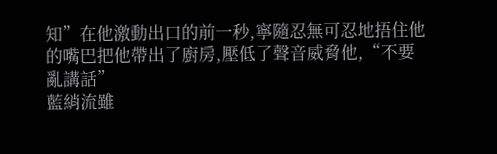知”在他激動出口的前一秒,寧隨忍無可忍地捂住他的嘴巴把他帶出了廚房,壓低了聲音威脅他,“不要亂講話”
藍綃流雖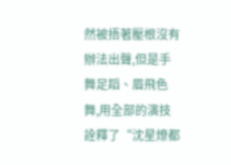然被捂著壓根沒有辦法出聲,但是手舞足蹈、眉飛色舞,用全部的演技詮釋了“沈星燎都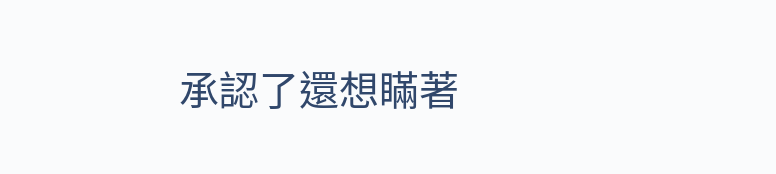承認了還想瞞著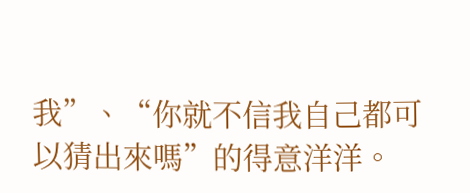我”、“你就不信我自己都可以猜出來嗎”的得意洋洋。